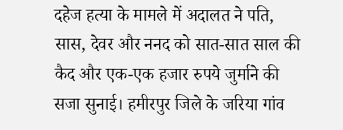दहेज हत्या के मामले में अदालत ने पति, सास, देवर और ननद को सात-सात साल की कैद और एक-एक हजार रुपये जुर्माने की सजा सुनाई। हमीरपुर जिले के जरिया गांव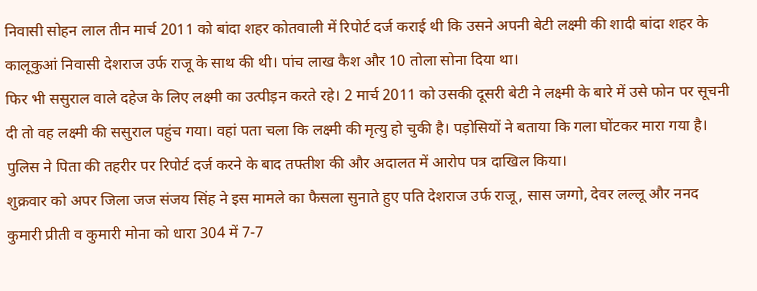निवासी सोहन लाल तीन मार्च 2011 को बांदा शहर कोतवाली में रिपोर्ट दर्ज कराई थी कि उसने अपनी बेटी लक्ष्मी की शादी बांदा शहर के कालूकुआं निवासी देशराज उर्फ राजू के साथ की थी। पांच लाख कैश और 10 तोला सोना दिया था।
फिर भी ससुराल वाले दहेज के लिए लक्ष्मी का उत्पीड़न करते रहे। 2 मार्च 2011 को उसकी दूसरी बेटी ने लक्ष्मी के बारे में उसे फोन पर सूचनी दी तो वह लक्ष्मी की ससुराल पहुंच गया। वहां पता चला कि लक्ष्मी की मृत्यु हो चुकी है। पड़ोसियों ने बताया कि गला घोंटकर मारा गया है। पुलिस ने पिता की तहरीर पर रिपोर्ट दर्ज करने के बाद तफ्तीश की और अदालत में आरोप पत्र दाखिल किया।
शुक्रवार को अपर जिला जज संजय सिंह ने इस मामले का फैसला सुनाते हुए पति देशराज उर्फ राजू, सास जग्गो, देवर लल्लू और ननद कुमारी प्रीती व कुमारी मोना को धारा 304 में 7-7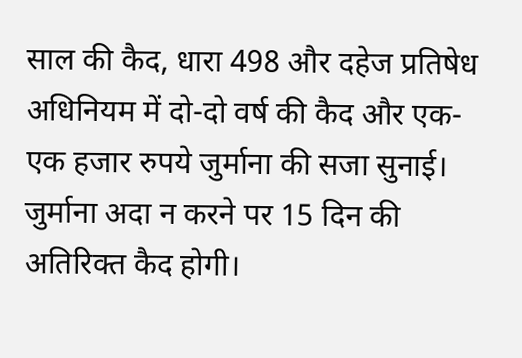साल की कैद, धारा 498 और दहेज प्रतिषेध अधिनियम में दो-दो वर्ष की कैद और एक-एक हजार रुपये जुर्माना की सजा सुनाई। जुर्माना अदा न करने पर 15 दिन की अतिरिक्त कैद होगी।